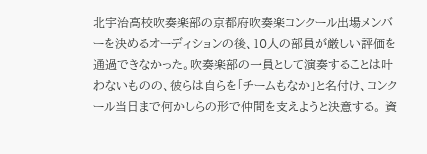北宇治高校吹奏楽部の京都府吹奏楽コンクール出場メンバーを決めるオーディションの後、10人の部員が厳しい評価を通過できなかった。吹奏楽部の一員として演奏することは叶わないものの、彼らは自らを「チームもなか」と名付け、コンクール当日まで何かしらの形で仲間を支えようと決意する。 資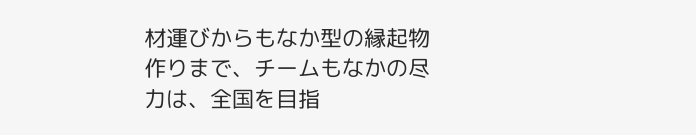材運びからもなか型の縁起物作りまで、チームもなかの尽力は、全国を目指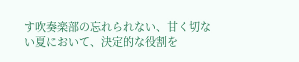す吹奏楽部の忘れられない、甘く切ない夏において、決定的な役割を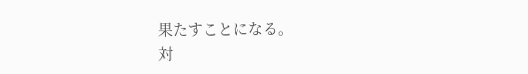果たすことになる。
対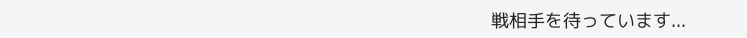戦相手を待っています...